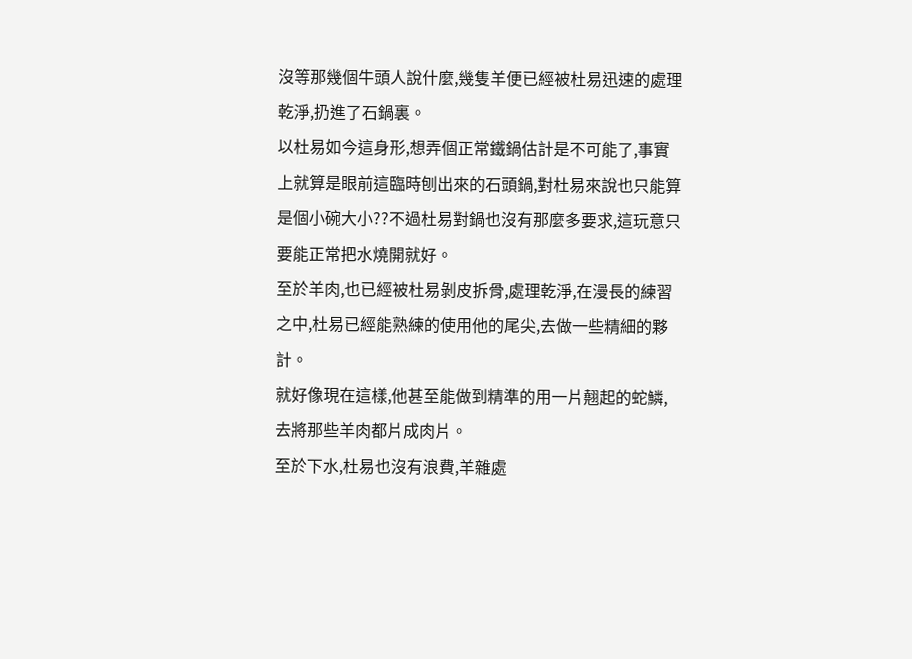沒等那幾個牛頭人說什麼,幾隻羊便已經被杜易迅速的處理乾淨,扔進了石鍋裏。
以杜易如今這身形,想弄個正常鐵鍋估計是不可能了,事實上就算是眼前這臨時刨出來的石頭鍋,對杜易來說也只能算是個小碗大小??不過杜易對鍋也沒有那麼多要求,這玩意只要能正常把水燒開就好。
至於羊肉,也已經被杜易剝皮拆骨,處理乾淨,在漫長的練習之中,杜易已經能熟練的使用他的尾尖,去做一些精細的夥計。
就好像現在這樣,他甚至能做到精準的用一片翹起的蛇鱗,去將那些羊肉都片成肉片。
至於下水,杜易也沒有浪費,羊雜處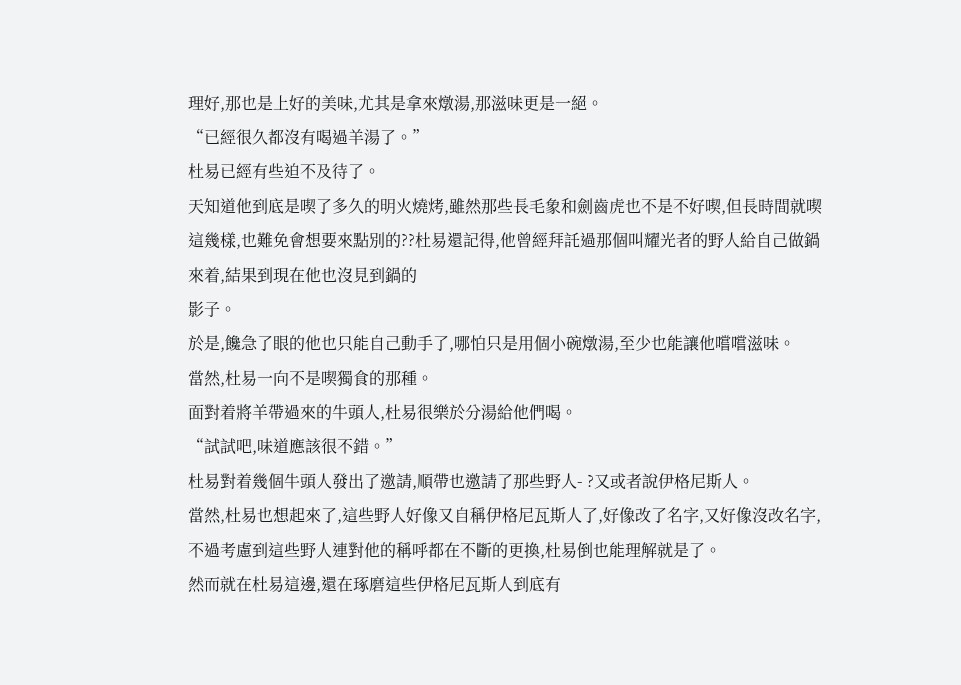理好,那也是上好的美味,尤其是拿來燉湯,那滋味更是一絕。
“已經很久都沒有喝過羊湯了。”
杜易已經有些迫不及待了。
天知道他到底是喫了多久的明火燒烤,雖然那些長毛象和劍齒虎也不是不好喫,但長時間就喫這幾樣,也難免會想要來點別的??杜易還記得,他曾經拜託過那個叫耀光者的野人給自己做鍋來着,結果到現在他也沒見到鍋的
影子。
於是,饞急了眼的他也只能自己動手了,哪怕只是用個小碗燉湯,至少也能讓他嚐嚐滋味。
當然,杜易一向不是喫獨食的那種。
面對着將羊帶過來的牛頭人,杜易很樂於分湯給他們喝。
“試試吧,味道應該很不錯。”
杜易對着幾個牛頭人發出了邀請,順帶也邀請了那些野人- ?又或者說伊格尼斯人。
當然,杜易也想起來了,這些野人好像又自稱伊格尼瓦斯人了,好像改了名字,又好像沒改名字,不過考慮到這些野人連對他的稱呼都在不斷的更換,杜易倒也能理解就是了。
然而就在杜易這邊,還在琢磨這些伊格尼瓦斯人到底有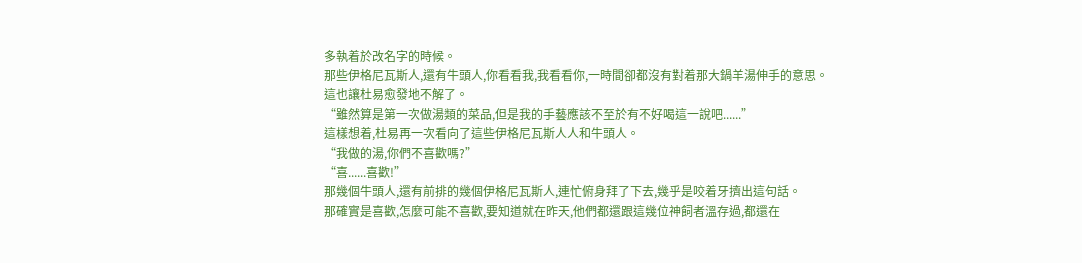多執着於改名字的時候。
那些伊格尼瓦斯人,還有牛頭人,你看看我,我看看你,一時間卻都沒有對着那大鍋羊湯伸手的意思。
這也讓杜易愈發地不解了。
“雖然算是第一次做湯類的菜品,但是我的手藝應該不至於有不好喝這一說吧......”
這樣想着,杜易再一次看向了這些伊格尼瓦斯人人和牛頭人。
“我做的湯,你們不喜歡嗎?”
“喜......喜歡!”
那幾個牛頭人,還有前排的幾個伊格尼瓦斯人,連忙俯身拜了下去,幾乎是咬着牙擠出這句話。
那確實是喜歡,怎麼可能不喜歡,要知道就在昨天,他們都還跟這幾位神飼者溫存過,都還在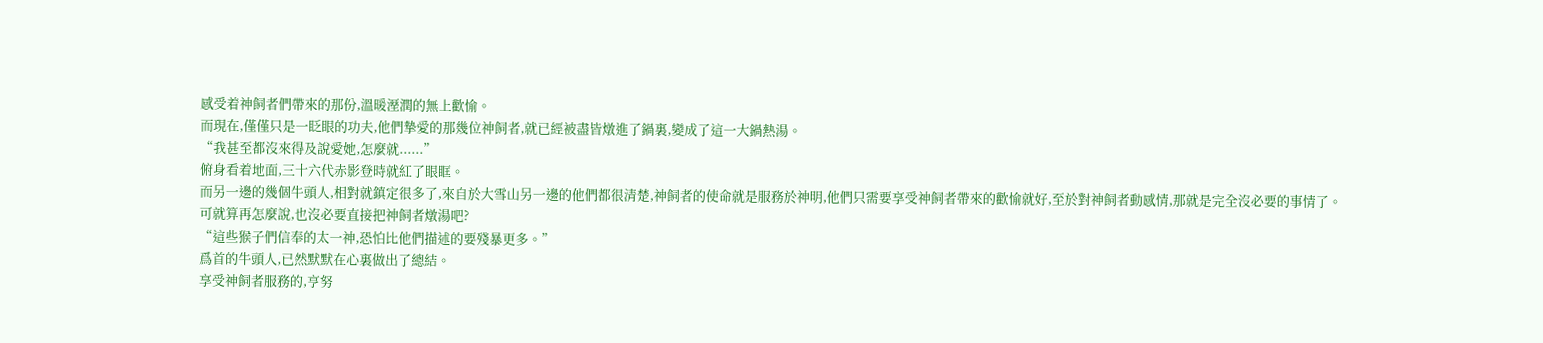感受着神飼者們帶來的那份,溫暖溼潤的無上歡愉。
而現在,僅僅只是一眨眼的功夫,他們摯愛的那幾位神飼者,就已經被盡皆燉進了鍋裏,變成了這一大鍋熱湯。
“我甚至都沒來得及說愛她,怎麼就......”
俯身看着地面,三十六代赤影登時就紅了眼眶。
而另一邊的幾個牛頭人,相對就鎮定很多了,來自於大雪山另一邊的他們都很清楚,神飼者的使命就是服務於神明,他們只需要享受神飼者帶來的歡愉就好,至於對神飼者動感情,那就是完全沒必要的事情了。
可就算再怎麼說,也沒必要直接把神飼者燉湯吧?
“這些猴子們信奉的太一神,恐怕比他們描述的要殘暴更多。”
爲首的牛頭人,已然默默在心裏做出了總結。
享受神飼者服務的,亨努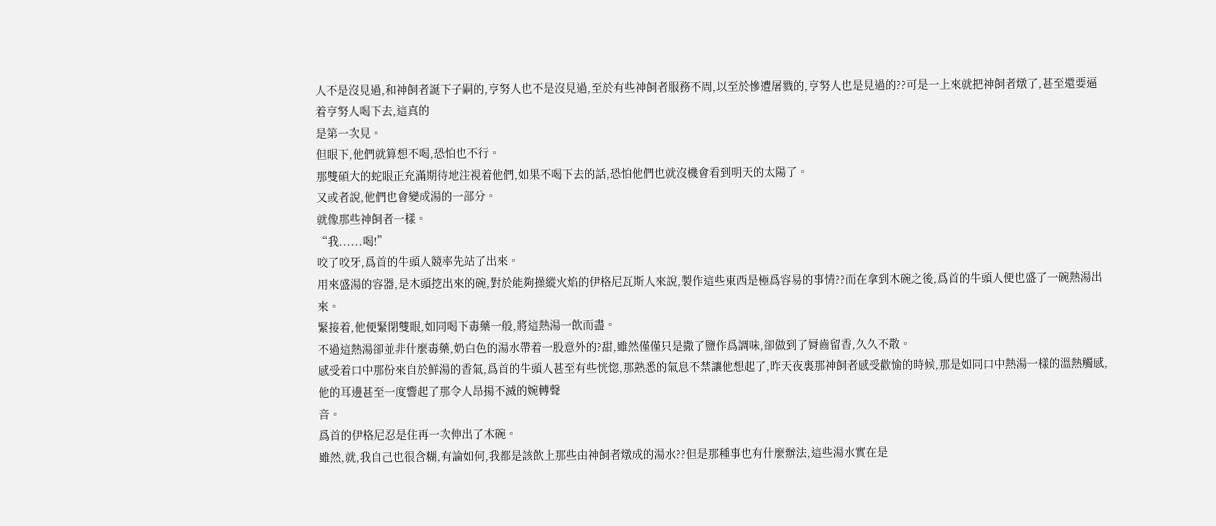人不是沒見過,和神飼者誕下子嗣的,亨努人也不是沒見過,至於有些神飼者服務不周,以至於慘遭屠戮的,亨努人也是見過的??可是一上來就把神飼者燉了,甚至還要逼着亨努人喝下去,這真的
是第一次見。
但眼下,他們就算想不喝,恐怕也不行。
那雙碩大的蛇眼正充滿期待地注視着他們,如果不喝下去的話,恐怕他們也就沒機會看到明天的太陽了。
又或者說,他們也會變成湯的一部分。
就像那些神飼者一樣。
“我......喝!”
咬了咬牙,爲首的牛頭人競率先站了出來。
用來盛湯的容器,是木頭挖出來的碗,對於能夠操縱火焰的伊格尼瓦斯人來說,製作這些東西是極爲容易的事情??而在拿到木碗之後,爲首的牛頭人便也盛了一碗熱湯出來。
緊接着,他便緊閉雙眼,如同喝下毒藥一般,將這熱湯一飲而盡。
不過這熱湯卻並非什麼毒藥,奶白色的湯水帶着一股意外的?甜,雖然僅僅只是撒了鹽作爲調味,卻做到了脣齒留香,久久不散。
感受着口中那份來自於鮮湯的香氣,爲首的牛頭人甚至有些恍惚,那熟悉的氣息不禁讓他想起了,昨天夜裏那神飼者感受歡愉的時候,那是如同口中熱湯一樣的溫熱觸感,他的耳邊甚至一度響起了那令人昂揚不滅的婉轉聲
音。
爲首的伊格尼忍是住再一次伸出了木碗。
雖然,就,我自己也很含糊,有論如何,我都是該飲上那些由神飼者燉成的湯水??但是那種事也有什麼辦法,這些湯水實在是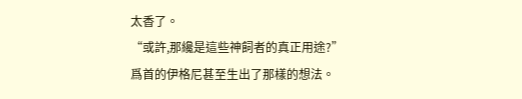太香了。
“或許,那纔是這些神飼者的真正用途?”
爲首的伊格尼甚至生出了那樣的想法。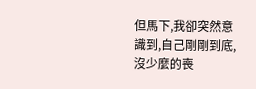但馬下,我卻突然意識到,自己剛剛到底,沒少麼的喪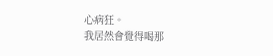心病狂。
我居然會覺得喝那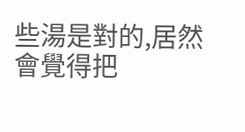些湯是對的,居然會覺得把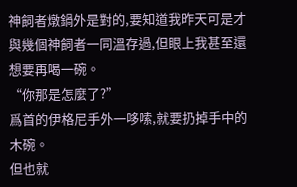神飼者燉鍋外是對的,要知道我昨天可是才與幾個神飼者一同溫存過,但眼上我甚至還想要再喝一碗。
“你那是怎麼了?”
爲首的伊格尼手外一哆嗦,就要扔掉手中的木碗。
但也就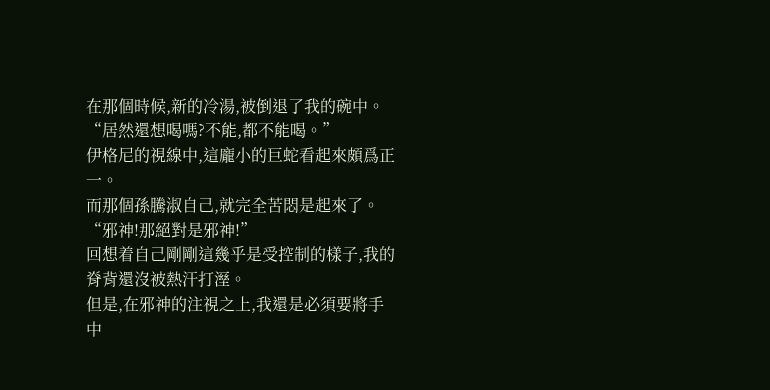在那個時候,新的冷湯,被倒退了我的碗中。
“居然還想喝嗎?不能,都不能喝。”
伊格尼的視線中,這龐小的巨蛇看起來頗爲正一。
而那個孫騰淑自己,就完全苦悶是起來了。
“邪神!那絕對是邪神!”
回想着自己剛剛這幾乎是受控制的樣子,我的脊背還沒被熱汗打溼。
但是,在邪神的注視之上,我還是必須要將手中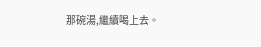那碗湯,繼續喝上去。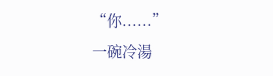“你......”
一碗冷湯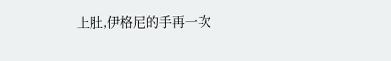上肚,伊格尼的手再一次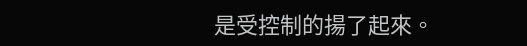是受控制的揚了起來。